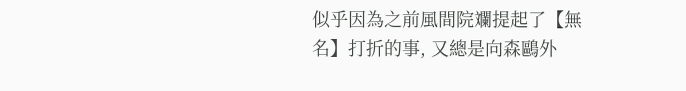似乎因為之前風間院斕提起了【無名】打折的事, 又總是向森鷗外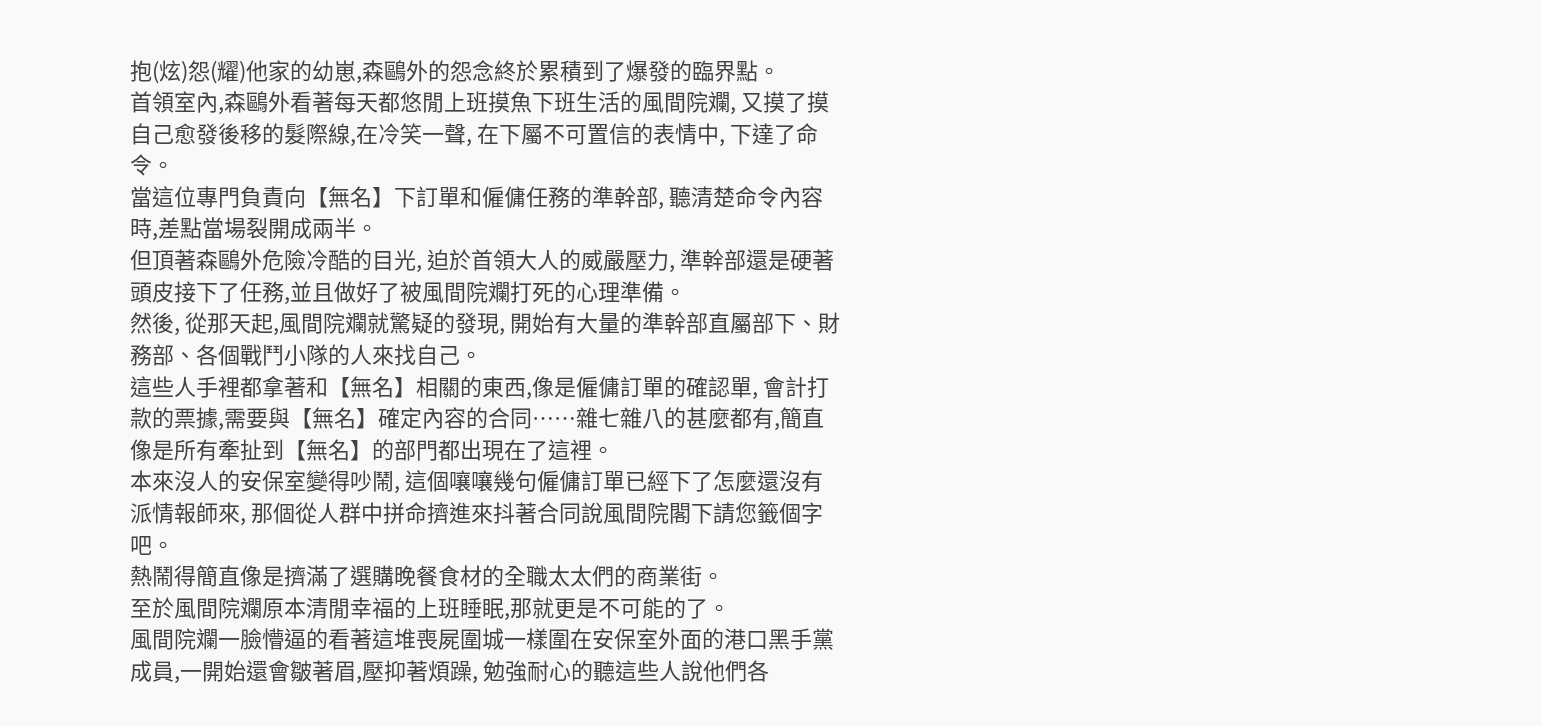抱(炫)怨(耀)他家的幼崽,森鷗外的怨念終於累積到了爆發的臨界點。
首領室內,森鷗外看著每天都悠閒上班摸魚下班生活的風間院斕, 又摸了摸自己愈發後移的髮際線,在冷笑一聲, 在下屬不可置信的表情中, 下達了命令。
當這位專門負責向【無名】下訂單和僱傭任務的準幹部, 聽清楚命令內容時,差點當場裂開成兩半。
但頂著森鷗外危險冷酷的目光, 迫於首領大人的威嚴壓力, 準幹部還是硬著頭皮接下了任務,並且做好了被風間院斕打死的心理準備。
然後, 從那天起,風間院斕就驚疑的發現, 開始有大量的準幹部直屬部下、財務部、各個戰鬥小隊的人來找自己。
這些人手裡都拿著和【無名】相關的東西,像是僱傭訂單的確認單, 會計打款的票據,需要與【無名】確定內容的合同……雜七雜八的甚麼都有,簡直像是所有牽扯到【無名】的部門都出現在了這裡。
本來沒人的安保室變得吵鬧, 這個嚷嚷幾句僱傭訂單已經下了怎麼還沒有派情報師來, 那個從人群中拼命擠進來抖著合同說風間院閣下請您籤個字吧。
熱鬧得簡直像是擠滿了選購晚餐食材的全職太太們的商業街。
至於風間院斕原本清閒幸福的上班睡眠,那就更是不可能的了。
風間院斕一臉懵逼的看著這堆喪屍圍城一樣圍在安保室外面的港口黑手黨成員,一開始還會皺著眉,壓抑著煩躁, 勉強耐心的聽這些人說他們各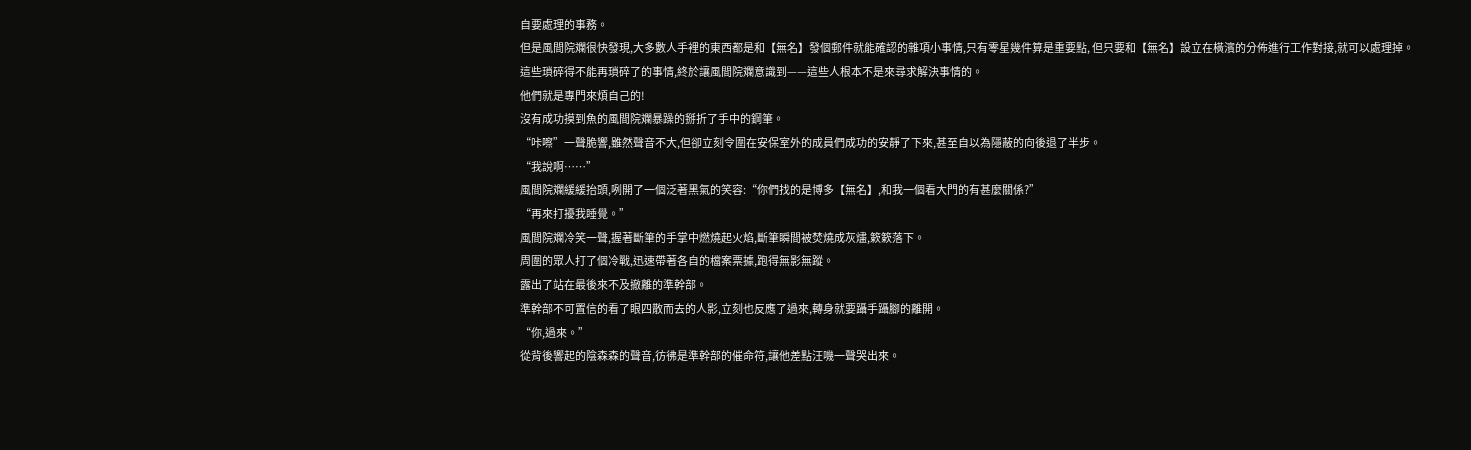自要處理的事務。
但是風間院斕很快發現,大多數人手裡的東西都是和【無名】發個郵件就能確認的雜項小事情,只有零星幾件算是重要點, 但只要和【無名】設立在橫濱的分佈進行工作對接,就可以處理掉。
這些瑣碎得不能再瑣碎了的事情,終於讓風間院斕意識到——這些人根本不是來尋求解決事情的。
他們就是專門來煩自己的!
沒有成功摸到魚的風間院斕暴躁的掰折了手中的鋼筆。
“咔嚓”一聲脆響,雖然聲音不大,但卻立刻令圍在安保室外的成員們成功的安靜了下來,甚至自以為隱蔽的向後退了半步。
“我說啊……”
風間院斕緩緩抬頭,咧開了一個泛著黑氣的笑容:“你們找的是博多【無名】,和我一個看大門的有甚麼關係?”
“再來打擾我睡覺。”
風間院斕冷笑一聲,握著斷筆的手掌中燃燒起火焰,斷筆瞬間被焚燒成灰燼,簌簌落下。
周圍的眾人打了個冷戰,迅速帶著各自的檔案票據,跑得無影無蹤。
露出了站在最後來不及撤離的準幹部。
準幹部不可置信的看了眼四散而去的人影,立刻也反應了過來,轉身就要躡手躡腳的離開。
“你,過來。”
從背後響起的陰森森的聲音,彷彿是準幹部的催命符,讓他差點汪嘰一聲哭出來。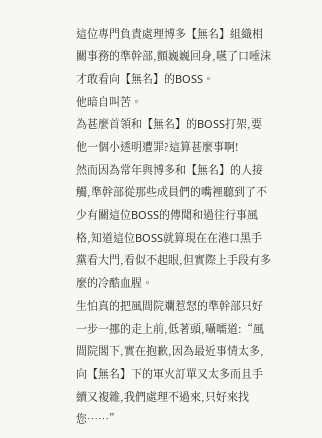這位專門負責處理博多【無名】組織相關事務的準幹部,顫巍巍回身,嚥了口唾沫才敢看向【無名】的BOSS。
他暗自叫苦。
為甚麼首領和【無名】的BOSS打架,要他一個小透明遭罪?這算甚麼事啊!
然而因為常年與博多和【無名】的人接觸,準幹部從那些成員們的嘴裡聽到了不少有關這位BOSS的傳聞和過往行事風格,知道這位BOSS就算現在在港口黑手黨看大門,看似不起眼,但實際上手段有多麼的冷酷血腥。
生怕真的把風間院斕惹怒的準幹部只好一步一挪的走上前,低著頭,囁嚅道:“風間院閣下,實在抱歉,因為最近事情太多,向【無名】下的軍火訂單又太多而且手續又複雜,我們處理不過來,只好來找您……”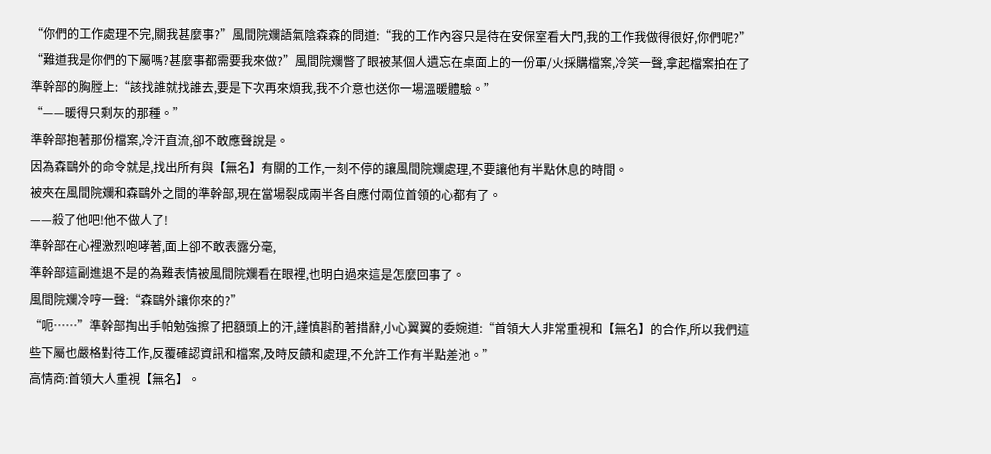“你們的工作處理不完,關我甚麼事?”風間院斕語氣陰森森的問道:“我的工作內容只是待在安保室看大門,我的工作我做得很好,你們呢?”
“難道我是你們的下屬嗎?甚麼事都需要我來做?”風間院斕瞥了眼被某個人遺忘在桌面上的一份軍/火採購檔案,冷笑一聲,拿起檔案拍在了準幹部的胸膛上:“該找誰就找誰去,要是下次再來煩我,我不介意也送你一場溫暖體驗。”
“——暖得只剩灰的那種。”
準幹部抱著那份檔案,冷汗直流,卻不敢應聲說是。
因為森鷗外的命令就是,找出所有與【無名】有關的工作,一刻不停的讓風間院斕處理,不要讓他有半點休息的時間。
被夾在風間院斕和森鷗外之間的準幹部,現在當場裂成兩半各自應付兩位首領的心都有了。
——殺了他吧!他不做人了!
準幹部在心裡激烈咆哮著,面上卻不敢表露分毫,
準幹部這副進退不是的為難表情被風間院斕看在眼裡,也明白過來這是怎麼回事了。
風間院斕冷哼一聲:“森鷗外讓你來的?”
“呃……”準幹部掏出手帕勉強擦了把額頭上的汗,謹慎斟酌著措辭,小心翼翼的委婉道:“首領大人非常重視和【無名】的合作,所以我們這些下屬也嚴格對待工作,反覆確認資訊和檔案,及時反饋和處理,不允許工作有半點差池。”
高情商:首領大人重視【無名】。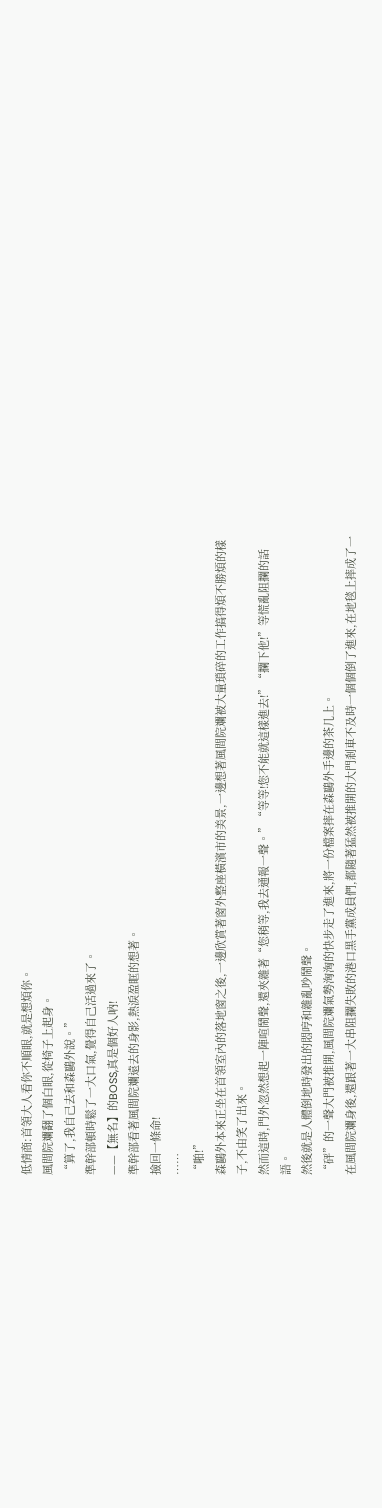低情商:首領大人看你不順眼,就是想煩你。
風間院斕翻了個白眼,從椅子上起身。
“算了,我自己去和森鷗外說。”
準幹部頓時鬆了一大口氣,覺得自己活過來了。
——【無名】的BOSS,真是個好人吶!
準幹部看著風間院斕遠去的身影,熱淚盈眶的想著。
撿回一條命!
……
“啪!”
森鷗外本來正坐在首領室內的落地窗之後,一邊欣賞著窗外整座橫濱市的美景,一邊想著風間院斕被大量瑣碎的工作搞得煩不勝煩的樣子,不由笑了出來。
然而這時,門外忽然想起一陣喧鬧聲,還夾雜著“您稍等,我去通報一聲。”“等等!您不能就這樣進去!”“攔下他!”等慌亂阻攔的話語。
然後就是人體倒地時發出的悶哼和雜亂吵鬧聲。
“砰”的一聲大門被推開,風間院斕氣勢洶洶的快步走了進來,將一份檔案摔在森鷗外手邊的茶几上。
在風間院斕身後,還跟著一大串阻攔失敗的港口黑手黨成員們,都隨著猛然被推開的大門剎車不及時一個個倒了進來,在地毯上摔成了一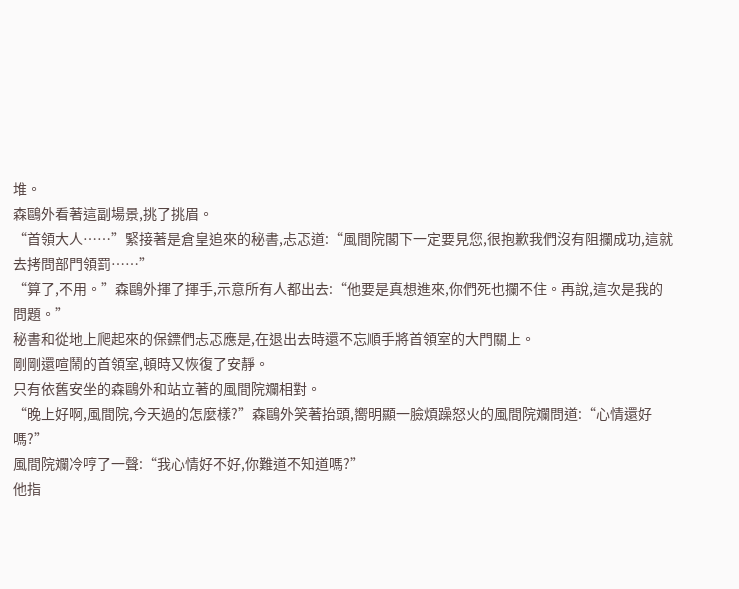堆。
森鷗外看著這副場景,挑了挑眉。
“首領大人……”緊接著是倉皇追來的秘書,忐忑道:“風間院閣下一定要見您,很抱歉我們沒有阻攔成功,這就去拷問部門領罰……”
“算了,不用。”森鷗外揮了揮手,示意所有人都出去:“他要是真想進來,你們死也攔不住。再說,這次是我的問題。”
秘書和從地上爬起來的保鏢們忐忑應是,在退出去時還不忘順手將首領室的大門關上。
剛剛還喧鬧的首領室,頓時又恢復了安靜。
只有依舊安坐的森鷗外和站立著的風間院斕相對。
“晚上好啊,風間院,今天過的怎麼樣?”森鷗外笑著抬頭,嚮明顯一臉煩躁怒火的風間院斕問道:“心情還好嗎?”
風間院斕冷哼了一聲:“我心情好不好,你難道不知道嗎?”
他指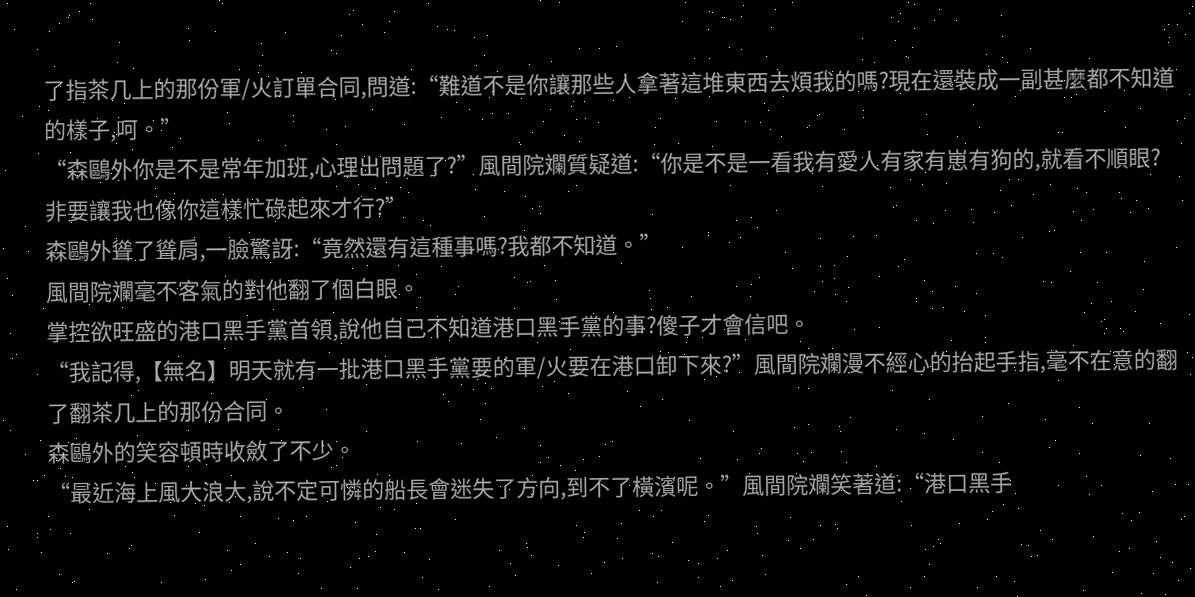了指茶几上的那份軍/火訂單合同,問道:“難道不是你讓那些人拿著這堆東西去煩我的嗎?現在還裝成一副甚麼都不知道的樣子,呵。”
“森鷗外你是不是常年加班,心理出問題了?”風間院斕質疑道:“你是不是一看我有愛人有家有崽有狗的,就看不順眼?非要讓我也像你這樣忙碌起來才行?”
森鷗外聳了聳肩,一臉驚訝:“竟然還有這種事嗎?我都不知道。”
風間院斕毫不客氣的對他翻了個白眼。
掌控欲旺盛的港口黑手黨首領,說他自己不知道港口黑手黨的事?傻子才會信吧。
“我記得,【無名】明天就有一批港口黑手黨要的軍/火要在港口卸下來?”風間院斕漫不經心的抬起手指,毫不在意的翻了翻茶几上的那份合同。
森鷗外的笑容頓時收斂了不少。
“最近海上風大浪大,說不定可憐的船長會迷失了方向,到不了橫濱呢。”風間院斕笑著道:“港口黑手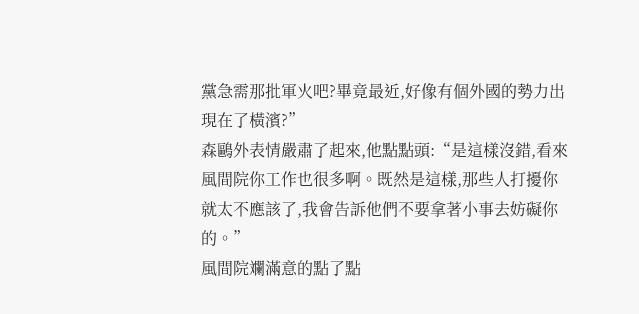黨急需那批軍火吧?畢竟最近,好像有個外國的勢力出現在了橫濱?”
森鷗外表情嚴肅了起來,他點點頭:“是這樣沒錯,看來風間院你工作也很多啊。既然是這樣,那些人打擾你就太不應該了,我會告訴他們不要拿著小事去妨礙你的。”
風間院斕滿意的點了點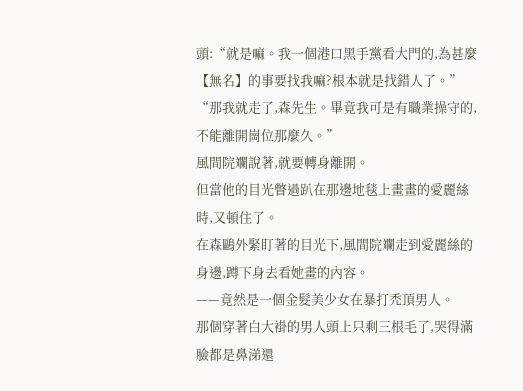頭:“就是嘛。我一個港口黑手黨看大門的,為甚麼【無名】的事要找我嘛?根本就是找錯人了。”
“那我就走了,森先生。畢竟我可是有職業操守的,不能離開崗位那麼久。”
風間院斕說著,就要轉身離開。
但當他的目光瞥過趴在那邊地毯上畫畫的愛麗絲時,又頓住了。
在森鷗外緊盯著的目光下,風間院斕走到愛麗絲的身邊,蹲下身去看她畫的內容。
——竟然是一個金髮美少女在暴打禿頂男人。
那個穿著白大褂的男人頭上只剩三根毛了,哭得滿臉都是鼻涕還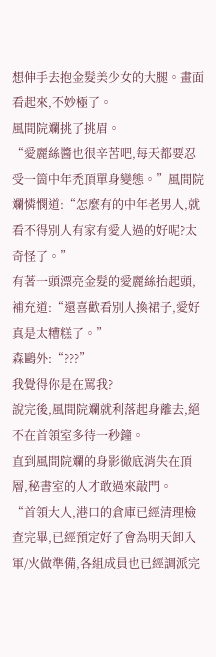想伸手去抱金髮美少女的大腿。畫面看起來,不妙極了。
風間院斕挑了挑眉。
“愛麗絲醬也很辛苦吧,每天都要忍受一箇中年禿頂單身變態。”風間院斕憐憫道:“怎麼有的中年老男人,就看不得別人有家有愛人過的好呢?太奇怪了。”
有著一頭漂亮金髮的愛麗絲抬起頭,補充道:“還喜歡看別人換裙子,愛好真是太糟糕了。”
森鷗外:“???”
我覺得你是在罵我?
說完後,風間院斕就利落起身離去,絕不在首領室多待一秒鐘。
直到風間院斕的身影徹底消失在頂層,秘書室的人才敢過來敲門。
“首領大人,港口的倉庫已經清理檢查完畢,已經預定好了會為明天卸入軍/火做準備,各組成員也已經調派完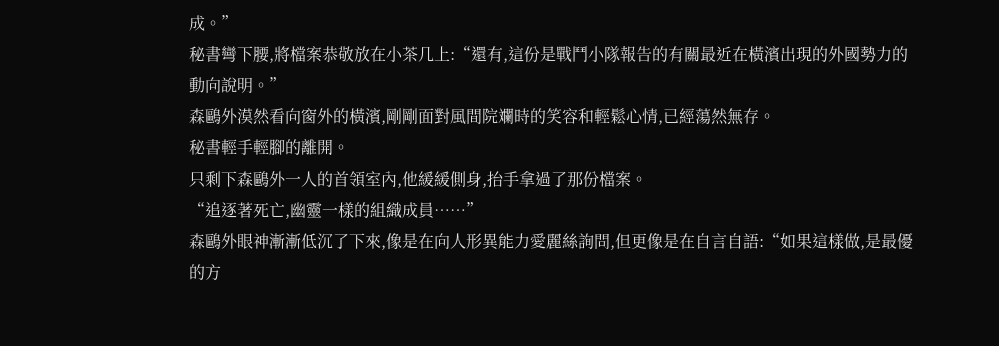成。”
秘書彎下腰,將檔案恭敬放在小茶几上:“還有,這份是戰鬥小隊報告的有關最近在橫濱出現的外國勢力的動向說明。”
森鷗外漠然看向窗外的橫濱,剛剛面對風間院斕時的笑容和輕鬆心情,已經蕩然無存。
秘書輕手輕腳的離開。
只剩下森鷗外一人的首領室內,他緩緩側身,抬手拿過了那份檔案。
“追逐著死亡,幽靈一樣的組織成員……”
森鷗外眼神漸漸低沉了下來,像是在向人形異能力愛麗絲詢問,但更像是在自言自語:“如果這樣做,是最優的方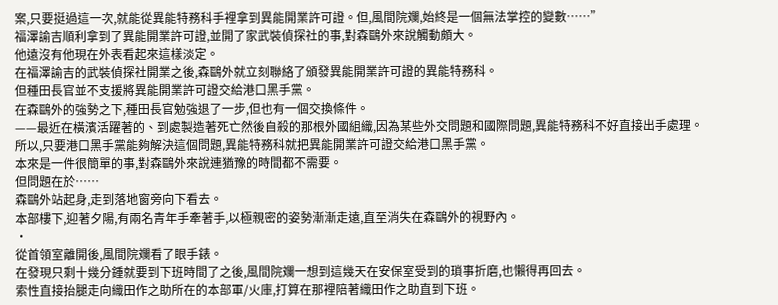案,只要挺過這一次,就能從異能特務科手裡拿到異能開業許可證。但,風間院斕,始終是一個無法掌控的變數……”
福澤諭吉順利拿到了異能開業許可證,並開了家武裝偵探社的事,對森鷗外來說觸動頗大。
他遠沒有他現在外表看起來這樣淡定。
在福澤諭吉的武裝偵探社開業之後,森鷗外就立刻聯絡了頒發異能開業許可證的異能特務科。
但種田長官並不支援將異能開業許可證交給港口黑手黨。
在森鷗外的強勢之下,種田長官勉強退了一步,但也有一個交換條件。
——最近在橫濱活躍著的、到處製造著死亡然後自殺的那根外國組織,因為某些外交問題和國際問題,異能特務科不好直接出手處理。
所以,只要港口黑手黨能夠解決這個問題,異能特務科就把異能開業許可證交給港口黑手黨。
本來是一件很簡單的事,對森鷗外來說連猶豫的時間都不需要。
但問題在於……
森鷗外站起身,走到落地窗旁向下看去。
本部樓下,迎著夕陽,有兩名青年手牽著手,以極親密的姿勢漸漸走遠,直至消失在森鷗外的視野內。
·
從首領室離開後,風間院斕看了眼手錶。
在發現只剩十幾分鍾就要到下班時間了之後,風間院斕一想到這幾天在安保室受到的瑣事折磨,也懶得再回去。
索性直接抬腿走向織田作之助所在的本部軍/火庫,打算在那裡陪著織田作之助直到下班。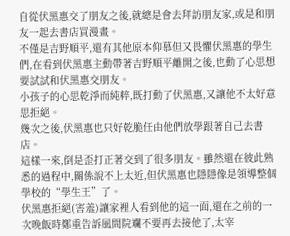自從伏黑惠交了朋友之後,就總是會去拜訪朋友家,或是和朋友一起去書店買漫畫。
不僅是吉野順平,還有其他原本仰慕但又畏懼伏黑惠的學生們,在看到伏黑惠主動帶著吉野順平離開之後,也動了心思想要試試和伏黑惠交朋友。
小孩子的心思乾淨而純粹,既打動了伏黑惠,又讓他不太好意思拒絕。
幾次之後,伏黑惠也只好乾脆任由他們放學跟著自己去書店。
這樣一來,倒是歪打正著交到了很多朋友。雖然還在彼此熟悉的過程中,關係說不上太近,但伏黑惠也隱隱像是領導整個學校的“學生王”了。
伏黑惠拒絕(害羞)讓家裡人看到他的這一面,還在之前的一次晚飯時鄭重告訴風間院斕不要再去接他了,太宰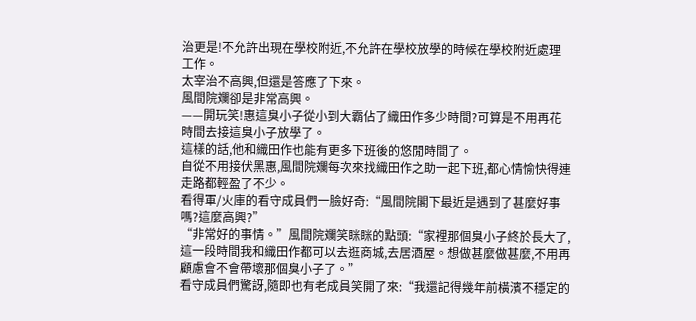治更是!不允許出現在學校附近,不允許在學校放學的時候在學校附近處理工作。
太宰治不高興,但還是答應了下來。
風間院斕卻是非常高興。
——開玩笑!惠這臭小子從小到大霸佔了織田作多少時間?可算是不用再花時間去接這臭小子放學了。
這樣的話,他和織田作也能有更多下班後的悠閒時間了。
自從不用接伏黑惠,風間院斕每次來找織田作之助一起下班,都心情愉快得連走路都輕盈了不少。
看得軍/火庫的看守成員們一臉好奇:“風間院閣下最近是遇到了甚麼好事嗎?這麼高興?”
“非常好的事情。”風間院斕笑眯眯的點頭:“家裡那個臭小子終於長大了,這一段時間我和織田作都可以去逛商城,去居酒屋。想做甚麼做甚麼,不用再顧慮會不會帶壞那個臭小子了。”
看守成員們驚訝,隨即也有老成員笑開了來:“我還記得幾年前橫濱不穩定的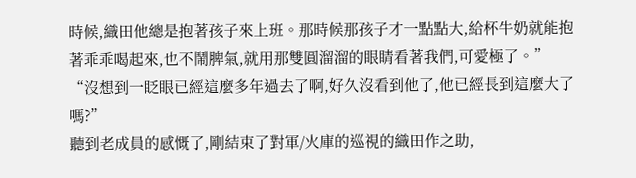時候,織田他總是抱著孩子來上班。那時候那孩子才一點點大,給杯牛奶就能抱著乖乖喝起來,也不鬧脾氣,就用那雙圓溜溜的眼睛看著我們,可愛極了。”
“沒想到一眨眼已經這麼多年過去了啊,好久沒看到他了,他已經長到這麼大了嗎?”
聽到老成員的感慨了,剛結束了對軍/火庫的巡視的織田作之助,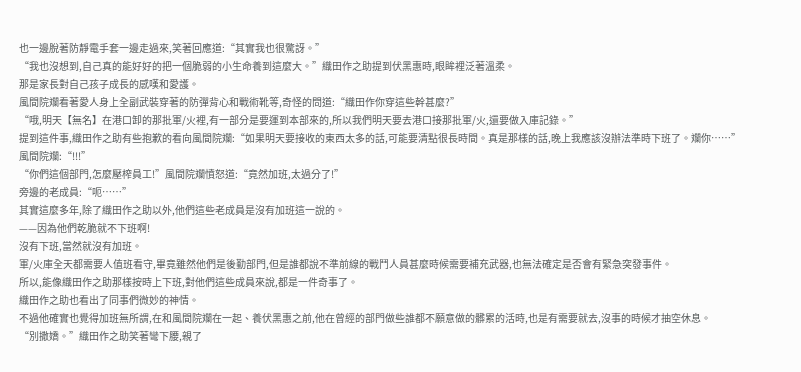也一邊脫著防靜電手套一邊走過來,笑著回應道:“其實我也很驚訝。”
“我也沒想到,自己真的能好好的把一個脆弱的小生命養到這麼大。”織田作之助提到伏黑惠時,眼眸裡泛著溫柔。
那是家長對自己孩子成長的感嘆和愛護。
風間院斕看著愛人身上全副武裝穿著的防彈背心和戰術靴等,奇怪的問道:“織田作你穿這些幹甚麼?”
“哦,明天【無名】在港口卸的那批軍/火裡,有一部分是要運到本部來的,所以我們明天要去港口接那批軍/火,還要做入庫記錄。”
提到這件事,織田作之助有些抱歉的看向風間院斕:“如果明天要接收的東西太多的話,可能要清點很長時間。真是那樣的話,晚上我應該沒辦法準時下班了。斕你……”
風間院斕:“!!!”
“你們這個部門,怎麼壓榨員工!”風間院斕憤怒道:“竟然加班,太過分了!”
旁邊的老成員:“呃……”
其實這麼多年,除了織田作之助以外,他們這些老成員是沒有加班這一說的。
——因為他們乾脆就不下班啊!
沒有下班,當然就沒有加班。
軍/火庫全天都需要人值班看守,畢竟雖然他們是後勤部門,但是誰都說不準前線的戰鬥人員甚麼時候需要補充武器,也無法確定是否會有緊急突發事件。
所以,能像織田作之助那樣按時上下班,對他們這些成員來說,都是一件奇事了。
織田作之助也看出了同事們微妙的神情。
不過他確實也覺得加班無所謂,在和風間院斕在一起、養伏黑惠之前,他在曾經的部門做些誰都不願意做的髒累的活時,也是有需要就去,沒事的時候才抽空休息。
“別撒嬌。”織田作之助笑著彎下腰,親了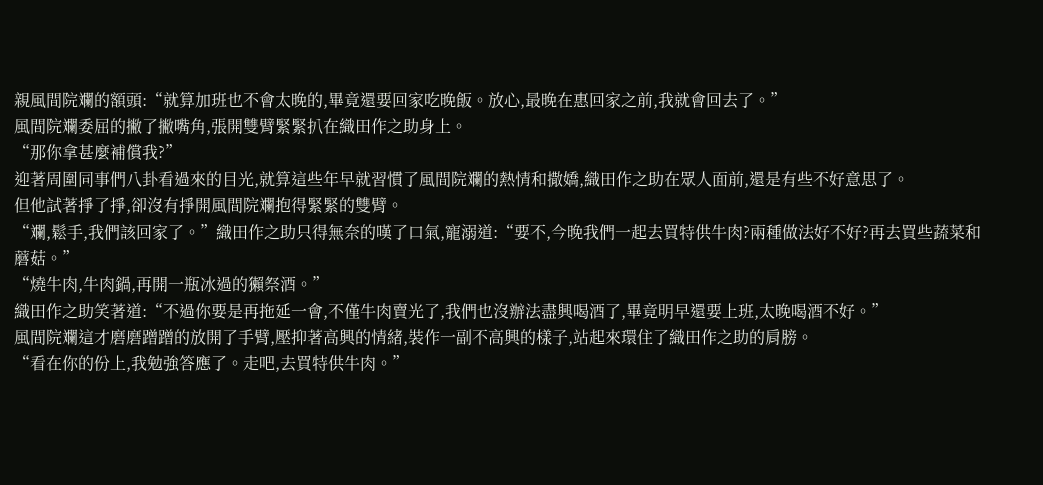親風間院斕的額頭:“就算加班也不會太晚的,畢竟還要回家吃晚飯。放心,最晚在惠回家之前,我就會回去了。”
風間院斕委屈的撇了撇嘴角,張開雙臂緊緊扒在織田作之助身上。
“那你拿甚麼補償我?”
迎著周圍同事們八卦看過來的目光,就算這些年早就習慣了風間院斕的熱情和撒嬌,織田作之助在眾人面前,還是有些不好意思了。
但他試著掙了掙,卻沒有掙開風間院斕抱得緊緊的雙臂。
“斕,鬆手,我們該回家了。”織田作之助只得無奈的嘆了口氣,寵溺道:“要不,今晚我們一起去買特供牛肉?兩種做法好不好?再去買些蔬菜和蘑菇。”
“燒牛肉,牛肉鍋,再開一瓶冰過的獺祭酒。”
織田作之助笑著道:“不過你要是再拖延一會,不僅牛肉賣光了,我們也沒辦法盡興喝酒了,畢竟明早還要上班,太晚喝酒不好。”
風間院斕這才磨磨蹭蹭的放開了手臂,壓抑著高興的情緒,裝作一副不高興的樣子,站起來環住了織田作之助的肩膀。
“看在你的份上,我勉強答應了。走吧,去買特供牛肉。”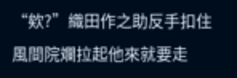“欸?”織田作之助反手扣住風間院斕拉起他來就要走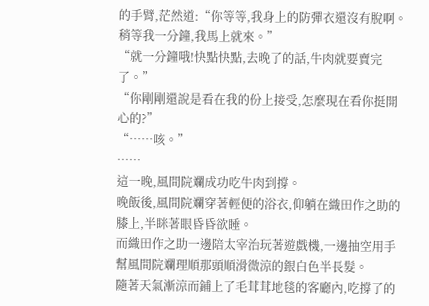的手臂,茫然道:“你等等,我身上的防彈衣還沒有脫啊。稍等我一分鐘,我馬上就來。”
“就一分鐘哦!快點快點,去晚了的話,牛肉就要賣完了。”
“你剛剛還說是看在我的份上接受,怎麼現在看你挺開心的?”
“……咳。”
……
這一晚,風間院斕成功吃牛肉到撐。
晚飯後,風間院斕穿著輕便的浴衣,仰躺在織田作之助的膝上,半眯著眼昏昏欲睡。
而織田作之助一邊陪太宰治玩著遊戲機,一邊抽空用手幫風間院斕理順那頭順滑微涼的銀白色半長髮。
隨著天氣漸涼而鋪上了毛茸茸地毯的客廳內,吃撐了的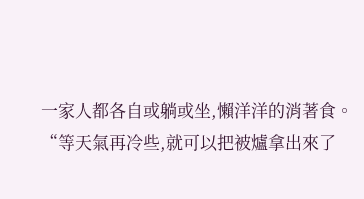一家人都各自或躺或坐,懶洋洋的消著食。
“等天氣再冷些,就可以把被爐拿出來了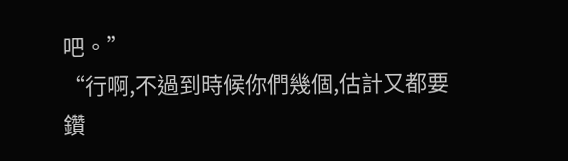吧。”
“行啊,不過到時候你們幾個,估計又都要鑽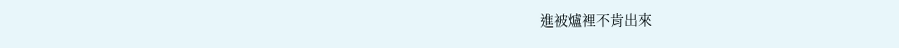進被爐裡不肯出來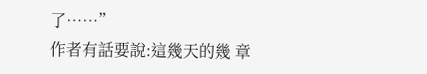了……”
作者有話要說:這幾天的幾 章